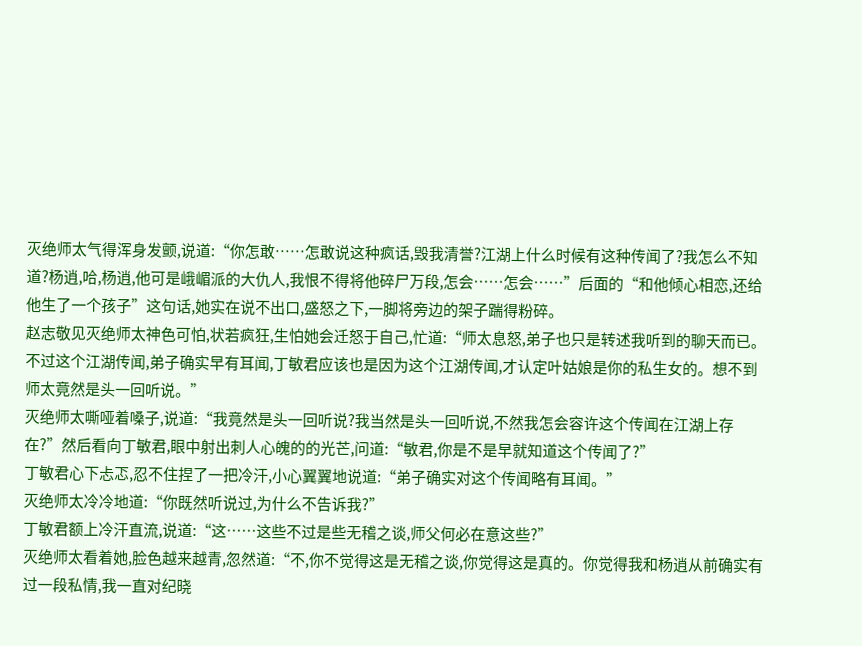灭绝师太气得浑身发颤,说道:“你怎敢……怎敢说这种疯话,毁我清誉?江湖上什么时候有这种传闻了?我怎么不知道?杨逍,哈,杨逍,他可是峨嵋派的大仇人,我恨不得将他碎尸万段,怎会……怎会……”后面的“和他倾心相恋,还给他生了一个孩子”这句话,她实在说不出口,盛怒之下,一脚将旁边的架子踹得粉碎。
赵志敬见灭绝师太神色可怕,状若疯狂,生怕她会迁怒于自己,忙道:“师太息怒,弟子也只是转述我听到的聊天而已。不过这个江湖传闻,弟子确实早有耳闻,丁敏君应该也是因为这个江湖传闻,才认定叶姑娘是你的私生女的。想不到师太竟然是头一回听说。”
灭绝师太嘶哑着嗓子,说道:“我竟然是头一回听说?我当然是头一回听说,不然我怎会容许这个传闻在江湖上存在?”然后看向丁敏君,眼中射出刺人心魄的的光芒,问道:“敏君,你是不是早就知道这个传闻了?”
丁敏君心下忐忑,忍不住捏了一把冷汗,小心翼翼地说道:“弟子确实对这个传闻略有耳闻。”
灭绝师太冷冷地道:“你既然听说过,为什么不告诉我?”
丁敏君额上冷汗直流,说道:“这……这些不过是些无稽之谈,师父何必在意这些?”
灭绝师太看着她,脸色越来越青,忽然道:“不,你不觉得这是无稽之谈,你觉得这是真的。你觉得我和杨逍从前确实有过一段私情,我一直对纪晓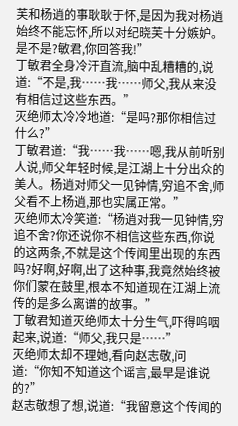芙和杨逍的事耿耿于怀,是因为我对杨逍始终不能忘怀,所以对纪晓芙十分嫉妒。是不是?敏君,你回答我!”
丁敏君全身冷汗直流,脑中乱糟糟的,说道:“不是,我……我……师父,我从来没有相信过这些东西。”
灭绝师太冷冷地道:“是吗?那你相信过什么?”
丁敏君道:“我……我……嗯,我从前听别人说,师父年轻时候,是江湖上十分出众的美人。杨逍对师父一见钟情,穷追不舍,师父看不上杨逍,那也实属正常。”
灭绝师太冷笑道:“杨逍对我一见钟情,穷追不舍?你还说你不相信这些东西,你说的这两条,不就是这个传闻里出现的东西吗?好啊,好啊,出了这种事,我竟然始终被你们蒙在鼓里,根本不知道现在江湖上流传的是多么离谱的故事。”
丁敏君知道灭绝师太十分生气,吓得呜咽起来,说道:“师父,我只是……”
灭绝师太却不理她,看向赵志敬,问道:“你知不知道这个谣言,最早是谁说的?”
赵志敬想了想,说道:“我留意这个传闻的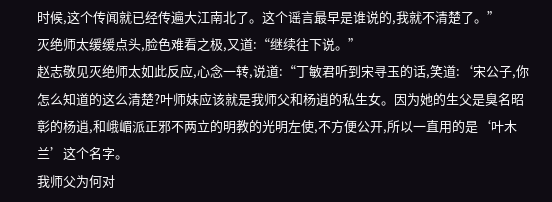时候,这个传闻就已经传遍大江南北了。这个谣言最早是谁说的,我就不清楚了。”
灭绝师太缓缓点头,脸色难看之极,又道:“继续往下说。”
赵志敬见灭绝师太如此反应,心念一转,说道:“丁敏君听到宋寻玉的话,笑道:‘宋公子,你怎么知道的这么清楚?叶师妹应该就是我师父和杨逍的私生女。因为她的生父是臭名昭彰的杨逍,和峨嵋派正邪不两立的明教的光明左使,不方便公开,所以一直用的是‘叶木兰’这个名字。
我师父为何对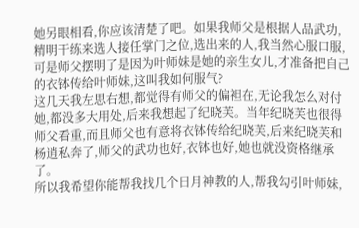她另眼相看,你应该清楚了吧。如果我师父是根据人品武功,精明干练来选人接任掌门之位,选出来的人,我当然心服口服,可是师父摆明了是因为叶师妹是她的亲生女儿,才准备把自己的衣钵传给叶师妹,这叫我如何服气?
这几天我左思右想,都觉得有师父的偏袒在,无论我怎么对付她,都没多大用处,后来我想起了纪晓芙。当年纪晓芙也很得师父看重,而且师父也有意将衣钵传给纪晓芙,后来纪晓芙和杨逍私奔了,师父的武功也好,衣钵也好,她也就没资格继承了。
所以我希望你能帮我找几个日月神教的人,帮我勾引叶师妹,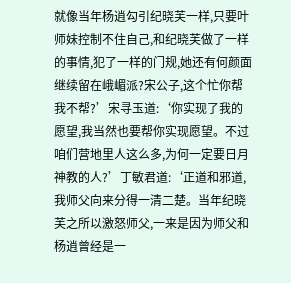就像当年杨逍勾引纪晓芙一样,只要叶师妹控制不住自己,和纪晓芙做了一样的事情,犯了一样的门规,她还有何颜面继续留在峨嵋派?宋公子,这个忙你帮我不帮?’宋寻玉道:‘你实现了我的愿望,我当然也要帮你实现愿望。不过咱们营地里人这么多,为何一定要日月神教的人?’丁敏君道:‘正道和邪道,我师父向来分得一清二楚。当年纪晓芙之所以激怒师父,一来是因为师父和杨逍曾经是一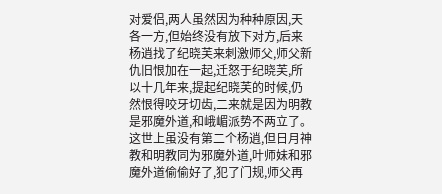对爱侣,两人虽然因为种种原因,天各一方,但始终没有放下对方,后来杨逍找了纪晓芙来刺激师父,师父新仇旧恨加在一起,迁怒于纪晓芙,所以十几年来,提起纪晓芙的时候,仍然恨得咬牙切齿,二来就是因为明教是邪魔外道,和峨嵋派势不两立了。
这世上虽没有第二个杨逍,但日月神教和明教同为邪魔外道,叶师妹和邪魔外道偷偷好了,犯了门规,师父再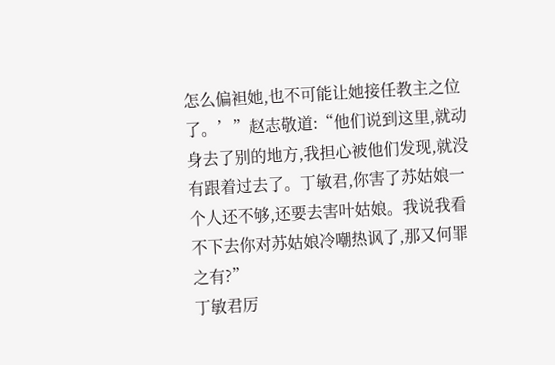怎么偏袒她,也不可能让她接任教主之位了。’”赵志敬道:“他们说到这里,就动身去了别的地方,我担心被他们发现,就没有跟着过去了。丁敏君,你害了苏姑娘一个人还不够,还要去害叶姑娘。我说我看不下去你对苏姑娘冷嘲热讽了,那又何罪之有?”
丁敏君厉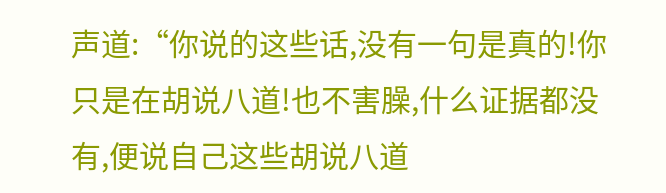声道:“你说的这些话,没有一句是真的!你只是在胡说八道!也不害臊,什么证据都没有,便说自己这些胡说八道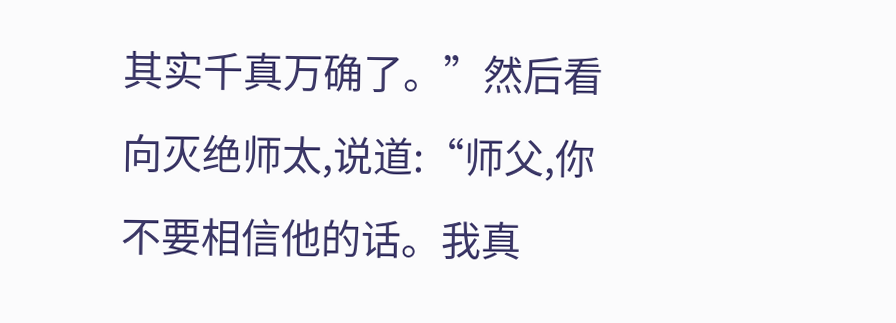其实千真万确了。”然后看向灭绝师太,说道:“师父,你不要相信他的话。我真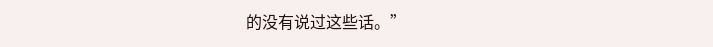的没有说过这些话。”